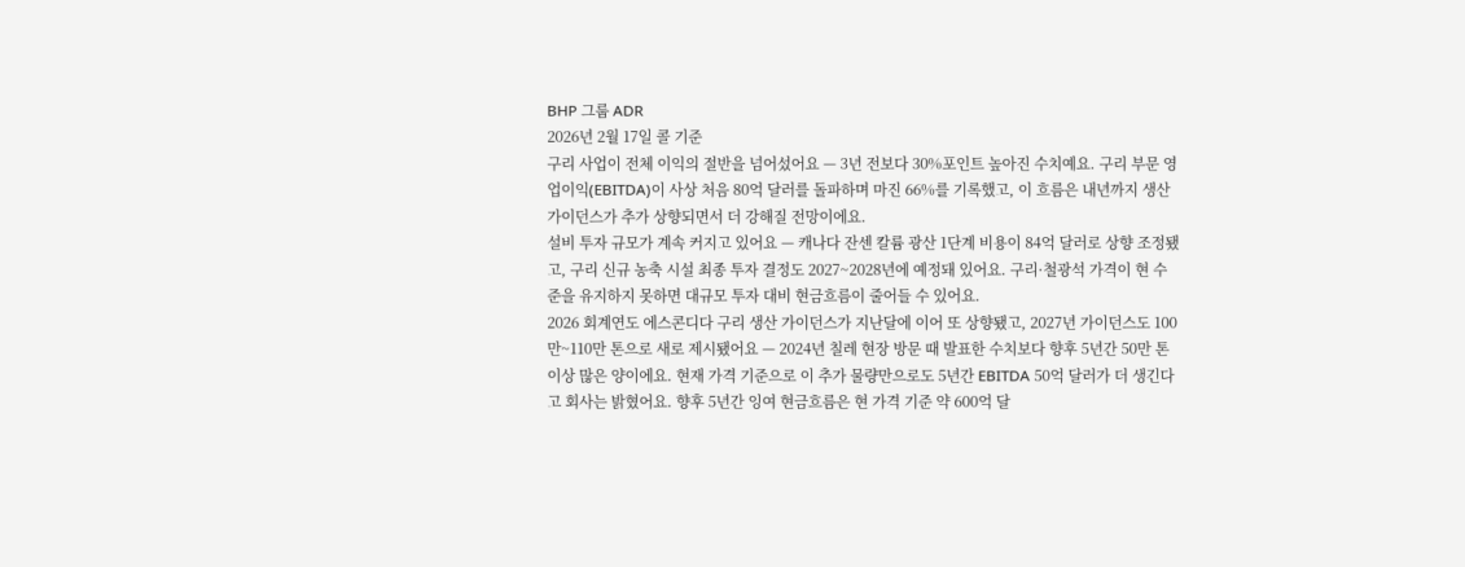BHP 그룹 ADR
2026년 2월 17일 콜 기준
구리 사업이 전체 이익의 절반을 넘어섰어요 — 3년 전보다 30%포인트 높아진 수치예요. 구리 부문 영업이익(EBITDA)이 사상 처음 80억 달러를 돌파하며 마진 66%를 기록했고, 이 흐름은 내년까지 생산 가이던스가 추가 상향되면서 더 강해질 전망이에요.
설비 투자 규모가 계속 커지고 있어요 — 캐나다 잔센 칼륨 광산 1단계 비용이 84억 달러로 상향 조정됐고, 구리 신규 농축 시설 최종 투자 결정도 2027~2028년에 예정돼 있어요. 구리·철광석 가격이 현 수준을 유지하지 못하면 대규모 투자 대비 현금흐름이 줄어들 수 있어요.
2026 회계연도 에스콘디다 구리 생산 가이던스가 지난달에 이어 또 상향됐고, 2027년 가이던스도 100만~110만 톤으로 새로 제시됐어요 — 2024년 칠레 현장 방문 때 발표한 수치보다 향후 5년간 50만 톤 이상 많은 양이에요. 현재 가격 기준으로 이 추가 물량만으로도 5년간 EBITDA 50억 달러가 더 생긴다고 회사는 밝혔어요. 향후 5년간 잉여 현금흐름은 현 가격 기준 약 600억 달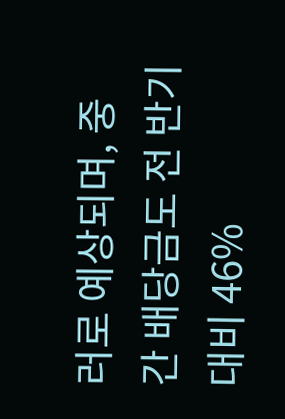러로 예상되며, 중간 배당금도 전 반기 대비 46%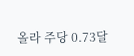올라 주당 0.73달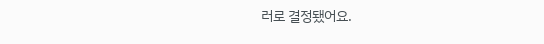러로 결정됐어요.